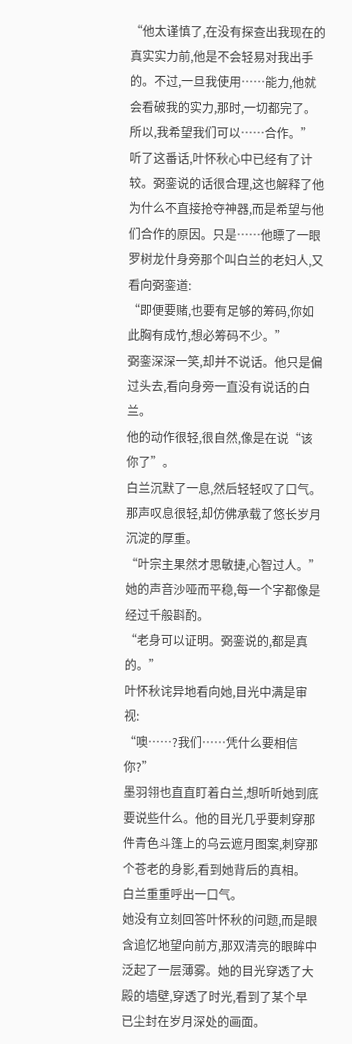“他太谨慎了,在没有探查出我现在的真实实力前,他是不会轻易对我出手的。不过,一旦我使用……能力,他就会看破我的实力,那时,一切都完了。所以,我希望我们可以……合作。”
听了这番话,叶怀秋心中已经有了计较。弼銮说的话很合理,这也解释了他为什么不直接抢夺神器,而是希望与他们合作的原因。只是……他瞟了一眼罗树龙什身旁那个叫白兰的老妇人,又看向弼銮道:
“即便要赌,也要有足够的筹码,你如此胸有成竹,想必筹码不少。”
弼銮深深一笑,却并不说话。他只是偏过头去,看向身旁一直没有说话的白兰。
他的动作很轻,很自然,像是在说“该你了”。
白兰沉默了一息,然后轻轻叹了口气。那声叹息很轻,却仿佛承载了悠长岁月沉淀的厚重。
“叶宗主果然才思敏捷,心智过人。”
她的声音沙哑而平稳,每一个字都像是经过千般斟酌。
“老身可以证明。弼銮说的,都是真的。”
叶怀秋诧异地看向她,目光中满是审视:
“噢……?我们……凭什么要相信你?”
墨羽翎也直直盯着白兰,想听听她到底要说些什么。他的目光几乎要刺穿那件青色斗篷上的乌云遮月图案,刺穿那个苍老的身影,看到她背后的真相。
白兰重重呼出一口气。
她没有立刻回答叶怀秋的问题,而是眼含追忆地望向前方,那双清亮的眼眸中泛起了一层薄雾。她的目光穿透了大殿的墙壁,穿透了时光,看到了某个早已尘封在岁月深处的画面。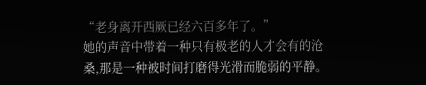“老身离开西厥已经六百多年了。”
她的声音中带着一种只有极老的人才会有的沧桑,那是一种被时间打磨得光滑而脆弱的平静。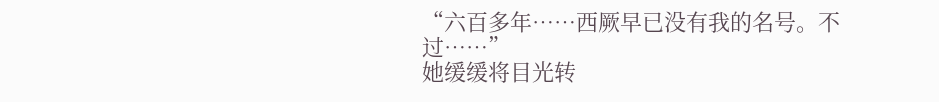“六百多年……西厥早已没有我的名号。不过……”
她缓缓将目光转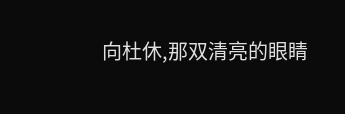向杜休,那双清亮的眼睛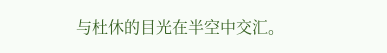与杜休的目光在半空中交汇。